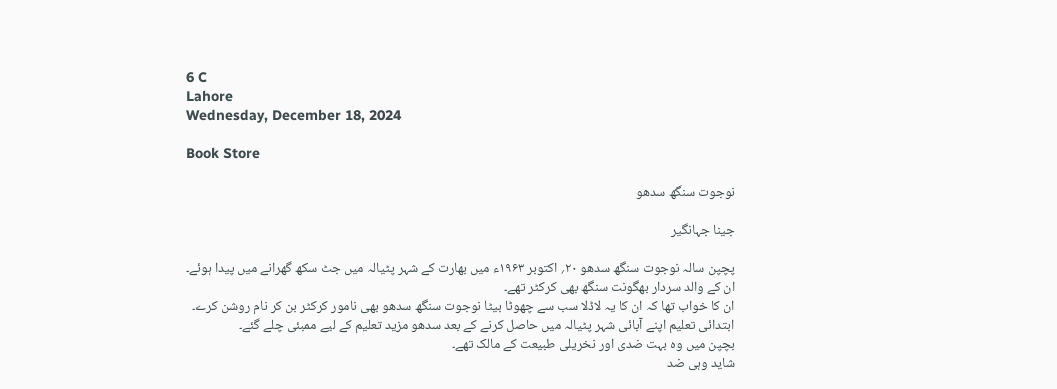6 C
Lahore
Wednesday, December 18, 2024

Book Store

نوجوت سنگھ سدھو

جینا جہانگیر

پچپن سالہ نوجوت سنگھ سدھو ۲۰؍ اکتوبر ۱۹۶۳ء میں بھارت کے شہر پٹیالہ میں جٹ سکھ گھرانے میں پیدا ہوئے۔
ان کے والد سردار بھگونت سنگھ بھی کرکٹر تھے۔
ان کا خواب تھا کہ ان کا یہ لاڈلا سب سے چھوٹا بیٹا نوجوت سنگھ سدھو بھی نامور کرکٹر بن کر نام روشن کرے۔
ابتدائی تعلیم اپنے آبائی شہر پٹیالہ میں حاصل کرنے کے بعد سدھو مزید تعلیم کے لیے ممبئی چلے گئے۔
بچپن میں وہ بہت ضدی اور نخریلی طبیعت کے مالک تھے۔
شاید وہی ضد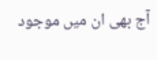آج بھی ان میں موجود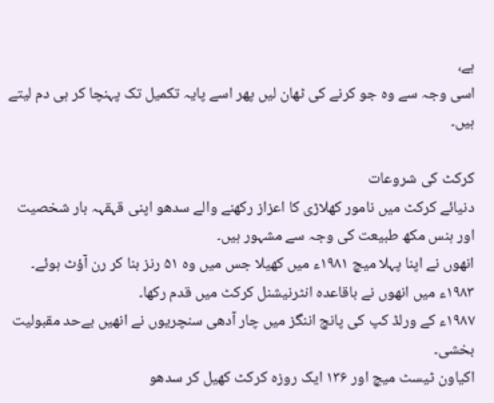ہے،
اسی وجہ سے وہ جو کرنے کی ٹھان لیں پھر اسے پایہ تکمیل تک پہنچا کر ہی دم لیتے ہیں۔

کرکٹ کی شروعات
دنیائے کرکٹ میں نامور کھلاڑی کا اعزاز رکھنے والے سدھو اپنی قہقہہ بار شخصیت اور ہنس مکھ طبیعت کی وجہ سے مشہور ہیں۔
انھوں نے اپنا پہلا میچ ۱۹۸۱ء میں کھیلا جس میں وہ ۵۱ رنز بنا کر رن آؤٹ ہوئے۔
۱۹۸۳ء میں انھوں نے باقاعدہ انٹرنیشنل کرکٹ میں قدم رکھا۔
۱۹۸۷ء کے ورلڈ کپ کی پانچ اننگز میں چار آدھی سنچریوں نے انھیں بےحد مقبولیت بخشی۔
اکیاون ٹیسٹ میچ اور ۱۳۶ ایک روزہ کرکٹ کھیل کر سدھو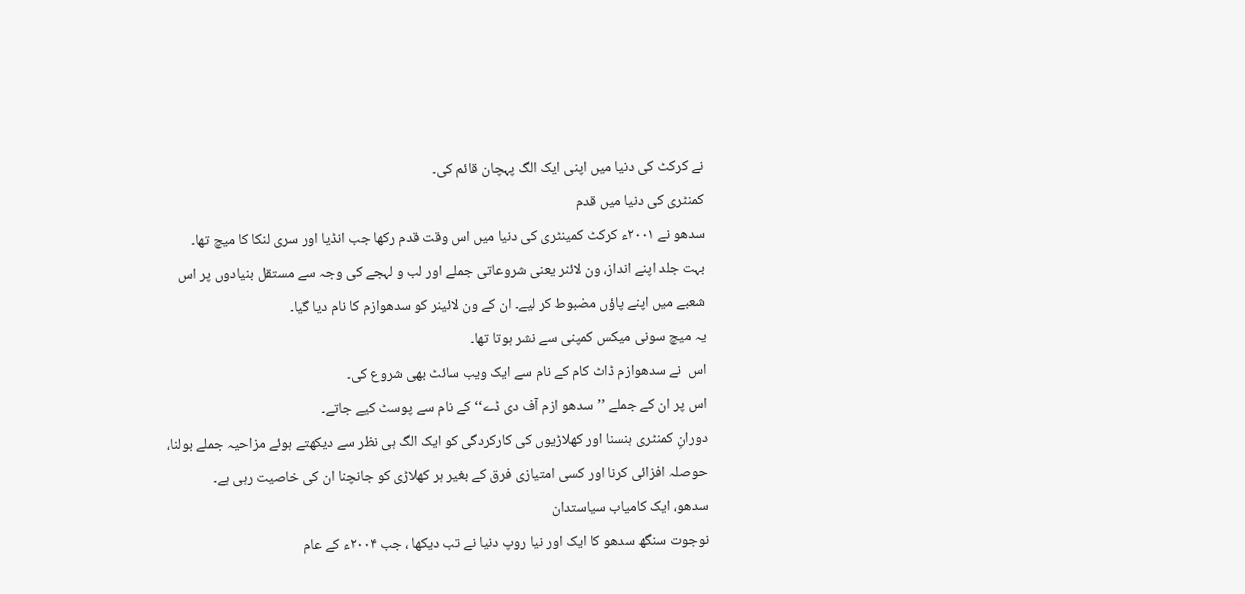نے کرکٹ کی دنیا میں اپنی ایک الگ پہچان قائم کی۔
کمنٹری کی دنیا میں قدم
سدھو نے ۲۰۰۱ء کرکٹ کمینٹری کی دنیا میں اس وقت قدم رکھا جب انڈیا اور سری لنکا کا میچ تھا۔
بہت جلد اپنے انداز، ون لائنر یعنی شروعاتی جملے اور لب و لہجے کی وجہ سے مستقل بنیادوں پر اس شعبے میں اپنے پاؤں مضبوط کر لیے۔ ان کے ون لائینر کو سدھوازم کا نام دیا گیا۔
یہ میچ سونی میکس کمپنی سے نشر ہوتا تھا۔
اس  نے سدھوازم ڈاٹ کام کے نام سے ایک ویب سائٹ بھی شروع کی۔
اس پر ان کے جملے ’’سدھو ازم آف دی ڈے‘‘ کے نام سے پوسٹ کیے جاتے۔
دورانِ کمنٹری ہنسنا اور کھلاڑیوں کی کارکردگی کو ایک الگ ہی نظر سے دیکھتے ہوئے مزاحیہ جملے بولنا، حوصلہ افزائی کرنا اور کسی امتیازی فرق کے بغیر ہر کھلاڑی کو جانچنا ان کی خاصیت رہی ہے۔
سدھو، ایک کامیاب سیاستدان
نوجوت سنگھ سدھو کا ایک اور نیا روپ دنیا نے تب دیکھا ، جب ۲۰۰۴ء کے عام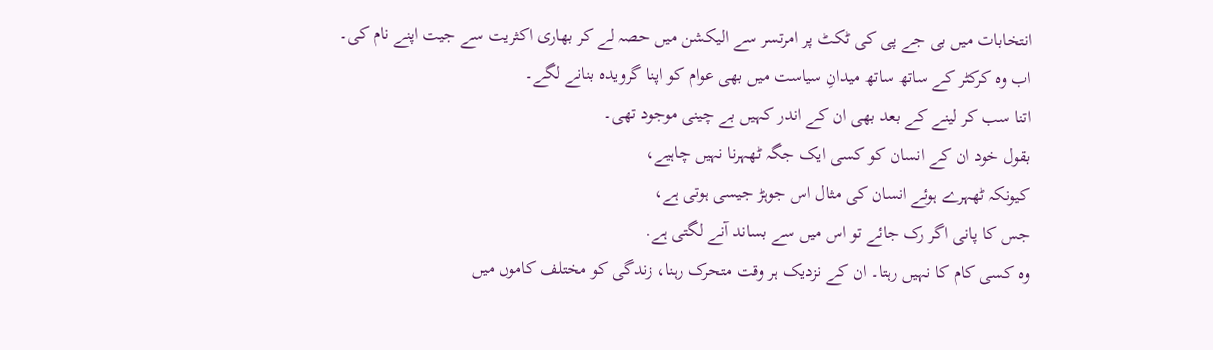انتخابات میں بی جے پی کی ٹکٹ پر امرتسر سے الیکشن میں حصہ لے کر بھاری اکثریت سے جیت اپنے نام کی۔
اب وہ کرکٹر کے ساتھ ساتھ میدانِ سیاست میں بھی عوام کو اپنا گرویدہ بنانے لگے۔
اتنا سب کر لینے کے بعد بھی ان کے اندر کہیں بے چینی موجود تھی۔
بقول خود ان کے انسان کو کسی ایک جگہ ٹھہرنا نہیں چاہیے،
کیونکہ ٹھہرے ہوئے انسان کی مثال اس جوہڑ جیسی ہوتی ہے،
جس کا پانی اگر رک جائے تو اس میں سے بساند آنے لگتی ہے.
وہ کسی کام کا نہیں رہتا۔ ان کے نزدیک ہر وقت متحرک رہنا، زندگی کو مختلف کاموں میں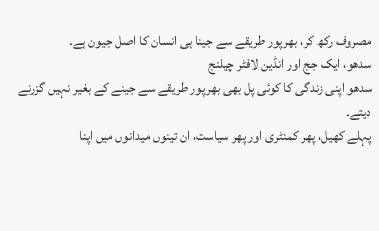مصروف رکھ کر، بھرپور طریقے سے جینا ہی انسان کا اصل جیون ہے۔
سدھو، ایک جج اور انڈین لافٹر چیلنج
سدھو اپنی زندگی کا کوئی پل بھی بھرپور طریقے سے جینے کے بغیر نہیں گزرنے دیتے۔
پہلے کھیل، پھر کمنٹری اور پھر سیاست، ان تینوں میدانوں میں اپنا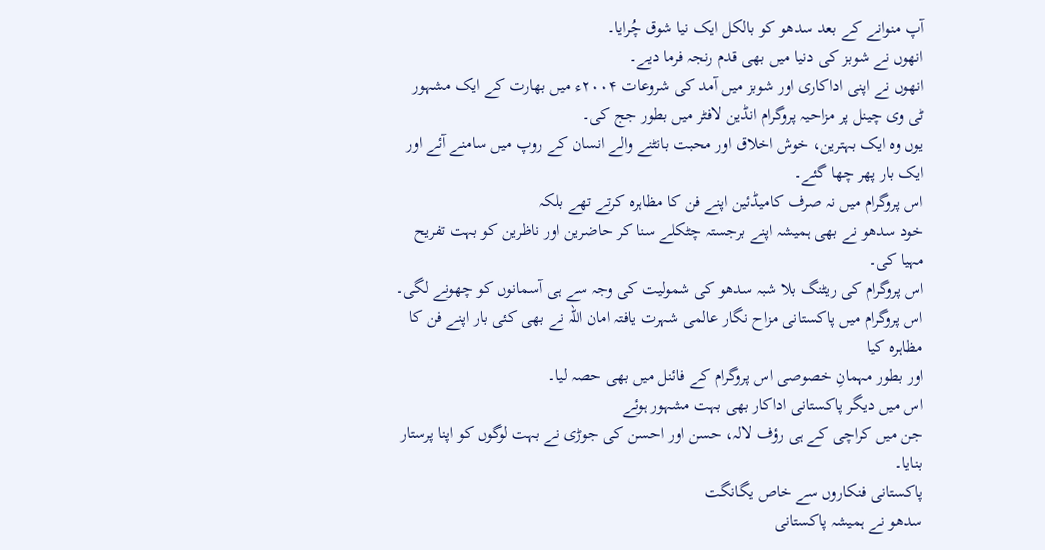آپ منوانے کے بعد سدھو کو بالکل ایک نیا شوق چُرایا۔
انھوں نے شوبز کی دنیا میں بھی قدم رنجہ فرما دیے۔
انھوں نے اپنی اداکاری اور شوبز میں آمد کی شروعات ۲۰۰۴ء میں بھارت کے ایک مشہور ٹی وی چینل پر مزاحیہ پروگرام انڈین لافٹر میں بطور جج کی۔
یوں وہ ایک بہترین، خوش اخلاق اور محبت بانٹنے والے انسان کے روپ میں سامنے آئے اور ایک بار پھر چھا گئے۔
اس پروگرام میں نہ صرف کامیڈئین اپنے فن کا مظاہرہ کرتے تھے بلکہ
خود سدھو نے بھی ہمیشہ اپنے برجستہ چٹکلے سنا کر حاضرین اور ناظرین کو بہت تفریح مہیا کی۔
اس پروگرام کی ریٹنگ بلا شبہ سدھو کی شمولیت کی وجہ سے ہی آسمانوں کو چھونے لگی۔
اس پروگرام میں پاکستانی مزاح نگار عالمی شہرت یافتہ امان اللہ نے بھی کئی بار اپنے فن کا مظاہرہ کیا
اور بطور مہمانِ خصوصی اس پروگرام کے فائنل میں بھی حصہ لیا۔
اس میں دیگر پاکستانی اداکار بھی بہت مشہور ہوئے
جن میں کراچی کے ہی رؤف لالہ، حسن اور احسن کی جوڑی نے بہت لوگوں کو اپنا پرستار بنایا۔
پاکستانی فنکاروں سے خاص یگانگت
سدھو نے ہمیشہ پاکستانی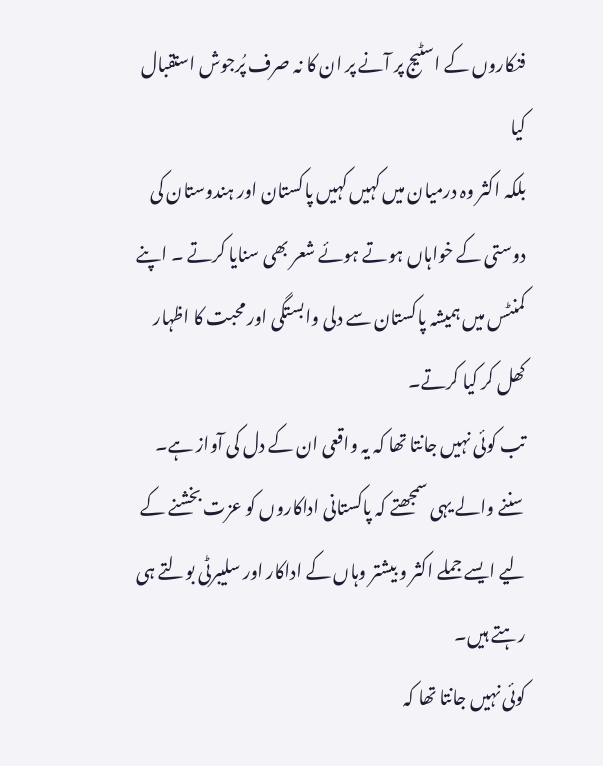فنکاروں کے اسٹیج پر آنے پر ان کا نہ صرف پُرجوش استقبال کیا
بلکہ اکثر وہ درمیان میں کہیں کہیں پاکستان اور ہندوستان کی دوستی کے خواہاں ہوتے ہوئے شعر بھی سنایا کرتے ۔ اپنے کمنٹس میں ہمیشہ پاکستان سے دلی وابستگی اور محبت کا اظہار کھل کر کیا کرتے۔
تب کوئی نہیں جانتا تھا کہ یہ واقعی ان کے دل کی آواز ہے۔
سننے والے یہی سمجھتے کہ پاکستانی اداکاروں کو عزت بخشنے کے لیے ایسے جملے اکثر و بیشتر وہاں کے اداکار اور سلیبرٹی بولتے ہی رہتے ہیں۔
کوئی نہیں جانتا تھا کہ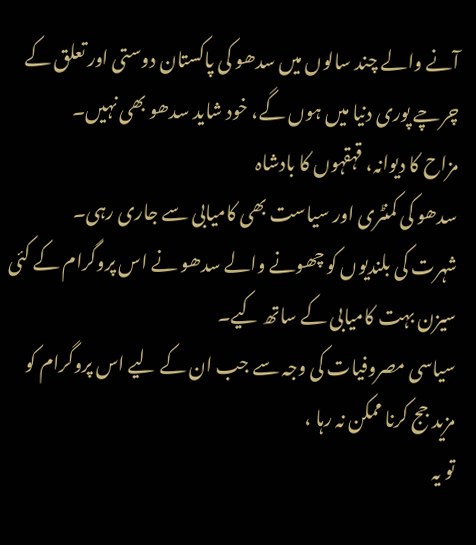آنے والے چند سالوں میں سدھو کی پاکستان دوستی اور تعلق کے چرچے پوری دنیا میں ہوں گے، خود شاید سدھو بھی نہیں۔
مزاح کا دیوانہ، قہقہوں کا بادشاہ
سدھو کی کمنٹری اور سیاست بھی کامیابی سے جاری رہی۔
شہرت کی بلندیوں کو چھونے والے سدھو نے اس پروگرام کے کئی سیزن بہت کامیابی کے ساتھ کیے۔
سیاسی مصروفیات کی وجہ سے جب ان کے لیے اس پروگرام کو مزید جج کرنا ممکن نہ رہا ،
تو یہ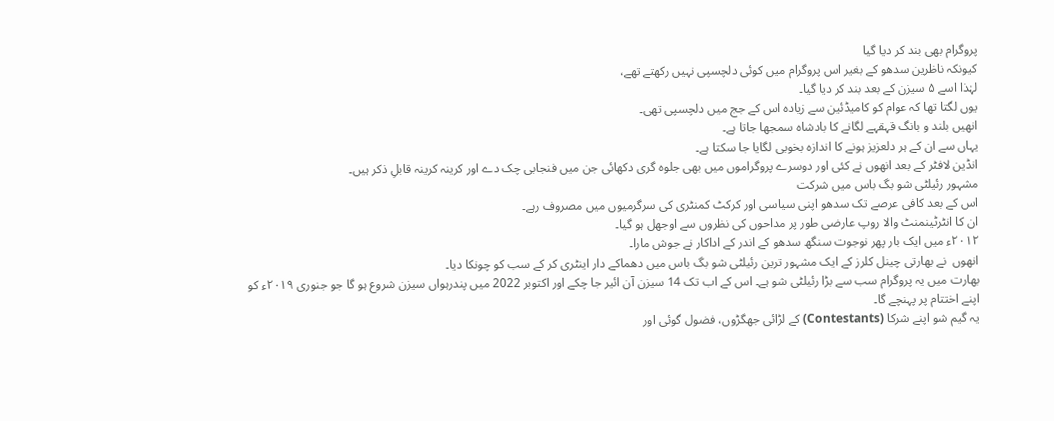پروگرام بھی بند کر دیا گیا
کیونکہ ناظرین سدھو کے بغیر اس پروگرام میں کوئی دلچسپی نہیں رکھتے تھے،
لہٰذا اسے ۵ سیزن کے بعد بند کر دیا گیا۔
یوں لگتا تھا کہ عوام کو کامیڈئین سے زیادہ اس کے جج میں دلچسپی تھی۔
انھیں بلند و بانگ قہقہے لگانے کا بادشاہ سمجھا جاتا ہے۔
یہاں سے ان کے ہر دلعزیز ہونے کا اندازہ بخوبی لگایا جا سکتا ہے۔
انڈین لافٹر کے بعد انھوں نے کئی اور دوسرے پروگراموں میں بھی جلوہ گری دکھائی جن میں فنجابی چک دے اور کرینہ کرینہ قابلِ ذکر ہیں۔
مشہور رئیلٹی شو بگ باس میں شرکت
اس کے بعد کافی عرصے تک سدھو اپنی سیاسی اور کرکٹ کمنٹری کی سرگرمیوں میں مصروف رہے۔
ان کا انٹرٹینمنٹ والا روپ عارضی طور پر مداحوں کی نظروں سے اوجھل ہو گیا۔
۲۰۱۲ء میں ایک بار پھر نوجوت سنگھ سدھو کے اندر کے اداکار نے جوش مارا۔
انھوں  نے بھارتی چینل کلرز کے ایک مشہور ترین رئیلٹی شو بگ باس میں دھماکے دار اینٹری کر کے سب کو چونکا دیا۔
بھارت میں یہ پروگرام سب سے بڑا رئیلٹی شو ہے۔ اس کے اب تک 14 سیزن آن ائیر جا چکے اور اکتوبر 2022 میں پندرہواں سیزن شروع ہو گا جو جنوری ۲۰۱۹ء کو اپنے اختتام پر پہنچے گا۔
یہ گیم شو اپنے شرکا (Contestants) کے لڑائی جھگڑوں، فضول گوئی اور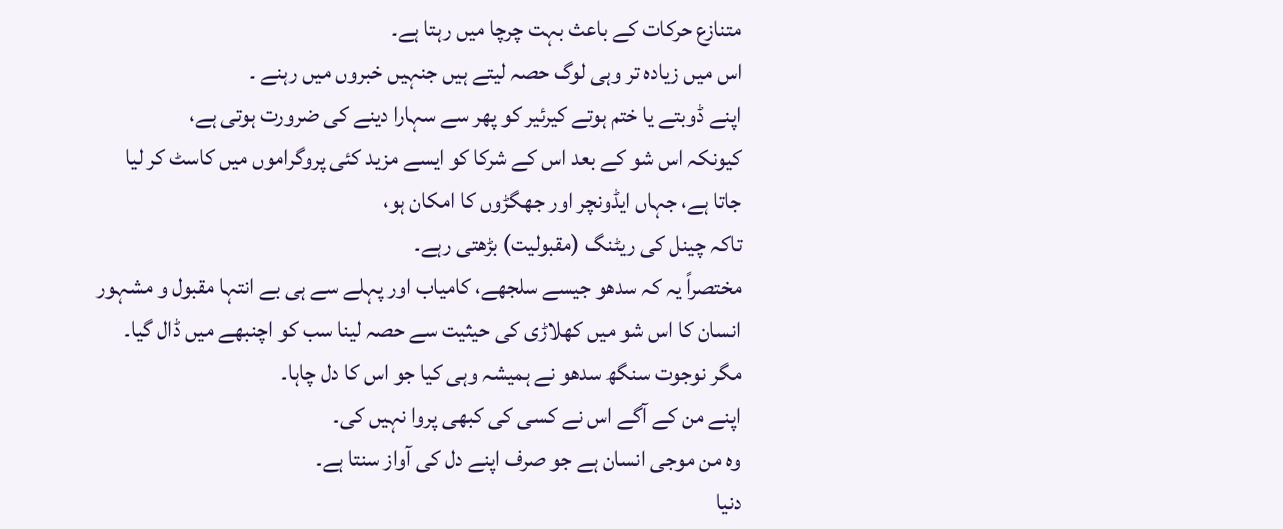متنازع حرکات کے باعث بہت چرچا میں رہتا ہے۔
اس میں زیادہ تر وہی لوگ حصہ لیتے ہیں جنہیں خبروں میں رہنے ۔
اپنے ڈوبتے یا ختم ہوتے کیرئیر کو پھر سے سہارا دینے کی ضرورت ہوتی ہے،
کیونکہ اس شو کے بعد اس کے شرکا کو ایسے مزید کئی پروگراموں میں کاسٹ کر لیا جاتا ہے، جہاں ایڈونچر اور جھگڑوں کا امکان ہو،
تاکہ چینل کی ریٹنگ (مقبولیت) بڑھتی رہے۔
مختصراً یہ کہ سدھو جیسے سلجھے، کامیاب اور پہلے سے ہی بے انتہا مقبول و مشہور انسان کا اس شو میں کھلاڑی کی حیثیت سے حصہ لینا سب کو اچنبھے میں ڈال گیا۔
مگر نوجوت سنگھ سدھو نے ہمیشہ وہی کیا جو اس کا دل چاہا۔
اپنے من کے آگے اس نے کسی کی کبھی پروا نہیں کی۔
وہ من موجی انسان ہے جو صرف اپنے دل کی آواز سنتا ہے۔
دنیا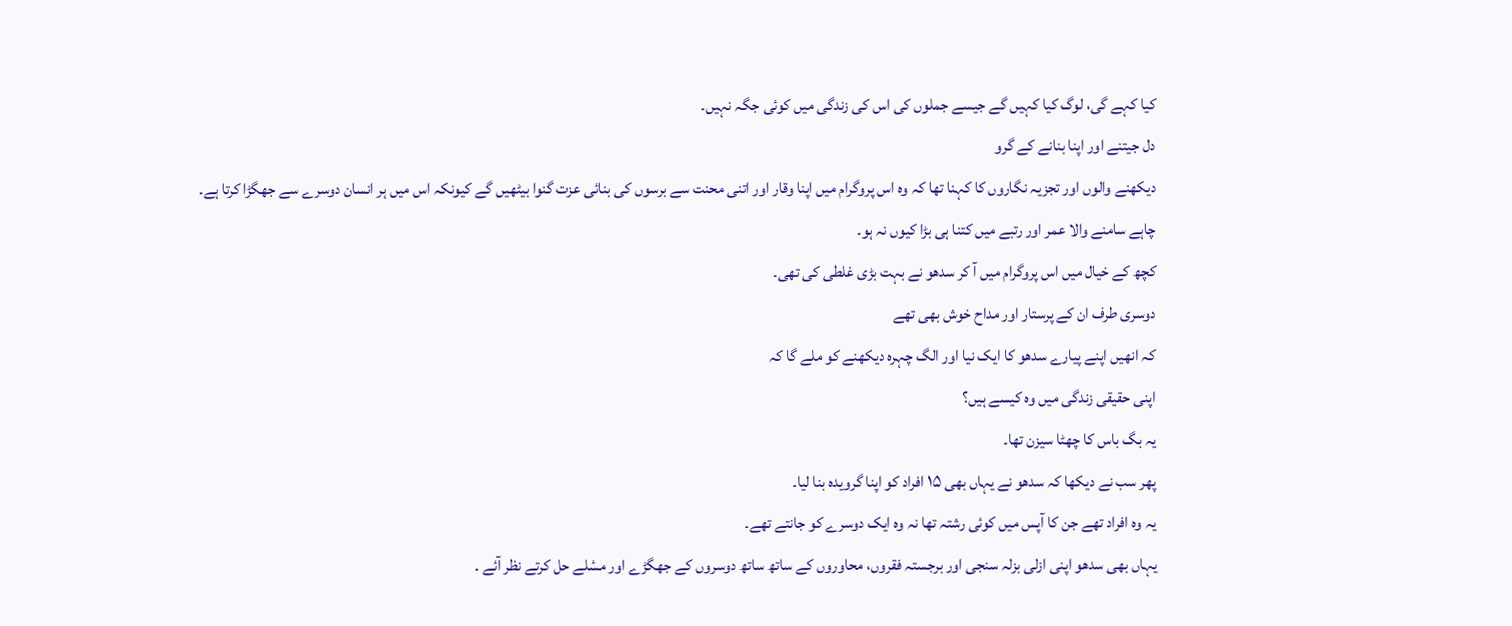کیا کہے گی، لوگ کیا کہیں گے جیسے جملوں کی اس کی زندگی میں کوئی جگہ نہیں۔
دل جیتنے اور اپنا بنانے کے گرو
دیکھنے والوں اور تجزیہ نگاروں کا کہنا تھا کہ وہ اس پروگرام میں اپنا وقار اور اتنی محنت سے برسوں کی بنائی عزت گنوا بیٹھیں گے کیونکہ اس میں ہر انسان دوسرے سے جھگڑا کرتا ہے۔
چاہے سامنے والا عمر اور رتبے میں کتنا ہی بڑا کیوں نہ ہو۔
کچھ کے خیال میں اس پروگرام میں آ کر سدھو نے بہت بڑی غلطی کی تھی۔
دوسری طرف ان کے پرستار اور مداح خوش بھی تھے
کہ انھیں اپنے پیارے سدھو کا ایک نیا اور الگ چہرہ دیکھنے کو ملے گا کہ
اپنی حقیقی زندگی میں وہ کیسے ہیں؟
یہ بگ باس کا چھٹا سیزن تھا۔
پھر سب نے دیکھا کہ سدھو نے یہاں بھی ۱۵ افراد کو اپنا گرویدہ بنا لیا۔
یہ وہ افراد تھے جن کا آپس میں کوئی رشتہ تھا نہ وہ ایک دوسرے کو جانتے تھے۔
یہاں بھی سدھو اپنی ازلی بزلہ سنجی اور برجستہ فقروں، محاوروں کے ساتھ ساتھ دوسروں کے جھگڑے اور مسٔلے حل کرتے نظر آئے ۔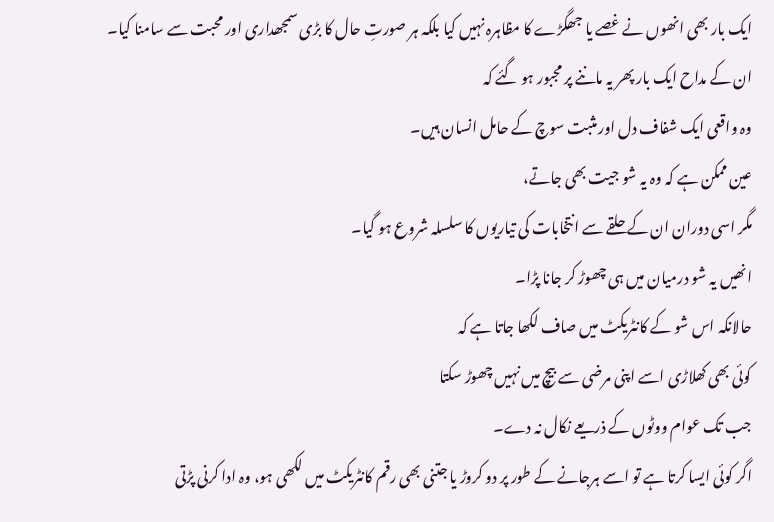ایک بار بھی انھوں نے غصے یا جھگڑے کا مظاہرہ نہیں کیا بلکہ ہر صورتِ حال کا بڑی سمجھداری اور محبت سے سامنا کیا۔
ان کے مداح ایک بار پھر یہ ماننے پر مجبور ہو گئے کہ
وہ واقعی ایک شفاف دل اور مثبت سوچ کے حامل انسان ہیں۔
عین ممکن ہے کہ وہ یہ شو جیت بھی جاتے،
مگر اسی دوران ان کے حلقے سے انتخابات کی تیاریوں کا سلسلہ شروع ہو گیا۔
انھیں یہ شو درمیان میں ہی چھوڑ کر جانا پڑا۔
حالانکہ اس شو کے کانٹریکٹ میں صاف لکھا جاتا ہے کہ
کوئی بھی کھلاڑی اسے اپنی مرضی سے بیچ میں نہیں چھوڑ سکتا
جب تک عوام ووٹوں کے ذریعے نکال نہ دے۔
اگر کوئی ایسا کرتا ہے تو اسے ہرجانے کے طور پر دو کروڑ یا جتنی بھی رقم کانٹریکٹ میں لکھی ہو، وہ ادا کرنی پڑتی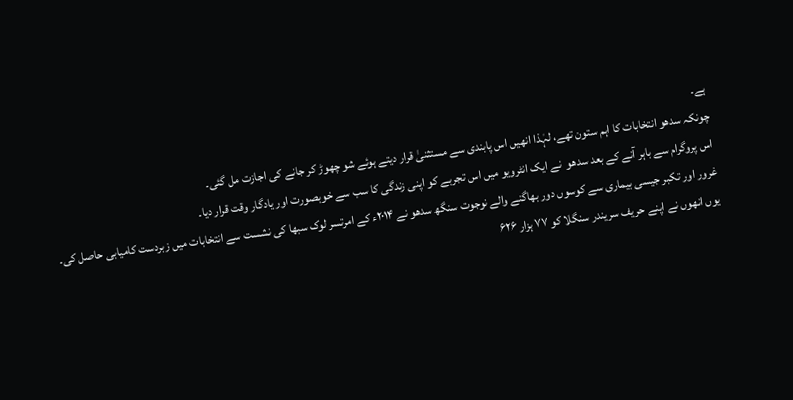ہے۔
چونکہ سدھو انتخابات کا اہم ستون تھے، لہٰذا انھیں اس پابندی سے مستثنیٰ قرار دیتے ہوئے شو چھوڑ کر جانے کی اجازت مل گئی۔
اس پروگرام سے باہر آنے کے بعد سدھو  نے ایک انٹرویو میں اس تجربے کو اپنی زندگی کا سب سے خوبصورت اور یادگار وقت قرار دیا۔
غرور اور تکبر جیسی بیماری سے کوسوں دور بھاگنے والے نوجوت سنگھ سدھو نے ۲۰۱۴ء کے امرتسر لوک سبھا کی نشست سے انتخابات میں زبردست کامیابی حاصل کی۔
یوں انھوں نے اپنے حریف سریندر سنگلا کو ۷۷ ہزار ۶۲۶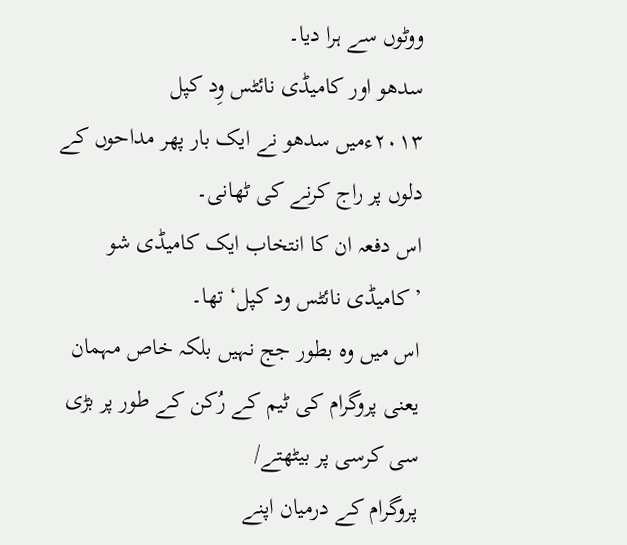ووٹوں سے ہرا دیا۔
سدھو اور کامیڈی نائٹس وِد کپل
۲۰۱۳ءمیں سدھو نے ایک بار پھر مداحوں کے دلوں پر راج کرنے کی ٹھانی۔
اس دفعہ ان کا انتخاب ایک کامیڈی شو ’کامیڈی نائٹس ود کپل‘ تھا۔
اس میں وہ بطور جج نہیں بلکہ خاص مہمان یعنی پروگرام کی ٹیم کے رُکن کے طور پر بڑی سی کرسی پر بیٹھتے/
پروگرام کے درمیان اپنے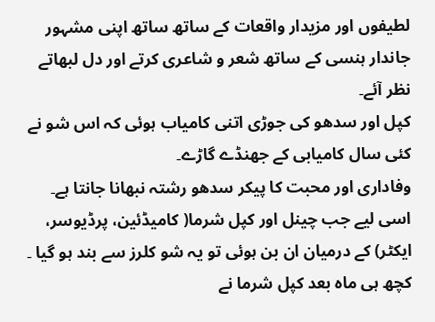لطیفوں اور مزیدار واقعات کے ساتھ ساتھ اپنی مشہور جاندار ہنسی کے ساتھ شعر و شاعری کرتے اور دل لبھاتے نظر آئے۔
کپل اور سدھو کی جوڑی اتنی کامیاب ہوئی کہ اس شو نے کئی سال کامیابی کے جھنڈے گاڑے۔
وفاداری اور محبت کا پیکر سدھو رشتہ نبھانا جانتا ہے۔
اسی لیے جب چینل اور کپل شرما( کامیڈئین، پرڈیوسر، ایکٹر) کے درمیان ان بن ہوئی تو یہ شو کلرز سے بند ہو گیا ۔
کچھ ہی ماہ بعد کپل شرما نے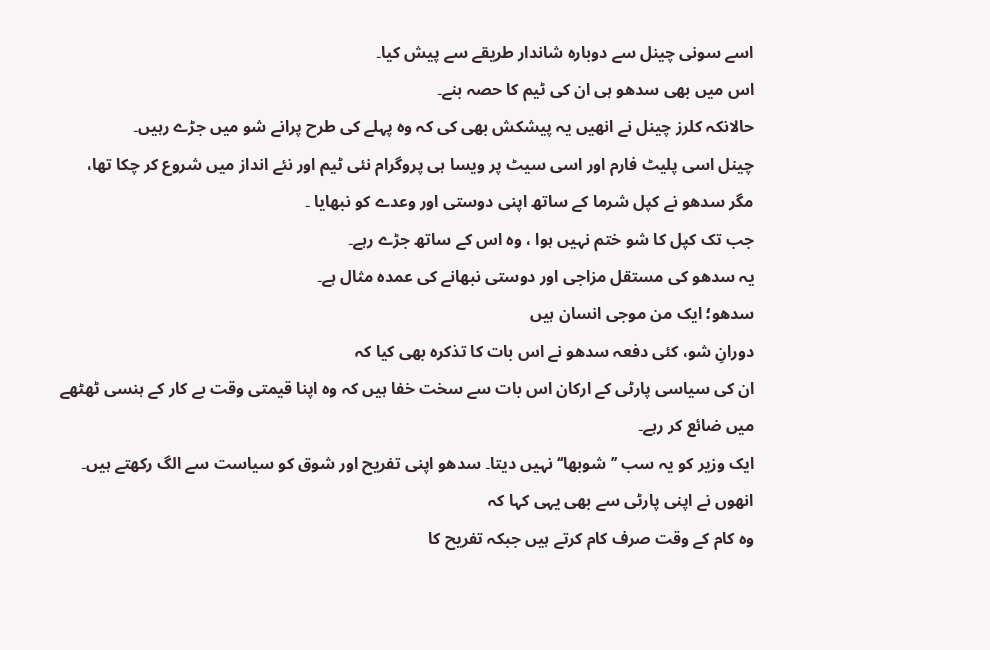اسے سونی چینل سے دوبارہ شاندار طریقے سے پیش کیا۔
اس میں بھی سدھو ہی ان کی ٹیم کا حصہ بنے۔
حالانکہ کلرز چینل نے انھیں یہ پیشکش بھی کی کہ وہ پہلے کی طرح پرانے شو میں جڑے رہیں۔
چینل اسی پلیٹ فارم اور اسی سیٹ پر ویسا ہی پروگرام نئی ٹیم اور نئے انداز میں شروع کر چکا تھا،
مگر سدھو نے کپل شرما کے ساتھ اپنی دوستی اور وعدے کو نبھایا ۔
جب تک کپل کا شو ختم نہیں ہوا ، وہ اس کے ساتھ جڑے رہے۔
یہ سدھو کی مستقل مزاجی اور دوستی نبھانے کی عمدہ مثال ہے۔
سدھو؛ ایک من موجی انسان ہیں
دورانِ شو، کئی دفعہ سدھو نے اس بات کا تذکرہ بھی کیا کہ
ان کی سیاسی پارٹی کے ارکان اس بات سے سخت خفا ہیں کہ وہ اپنا قیمتی وقت بے کار کے ہنسی ٹھٹھے میں ضائع کر رہے۔
ایک وزیر کو یہ سب ’’شوبھا‘‘ نہیں دیتا۔ سدھو اپنی تفریح اور شوق کو سیاست سے الگ رکھتے ہیں۔
انھوں نے اپنی پارٹی سے بھی یہی کہا کہ
وہ کام کے وقت صرف کام کرتے ہیں جبکہ تفریح کا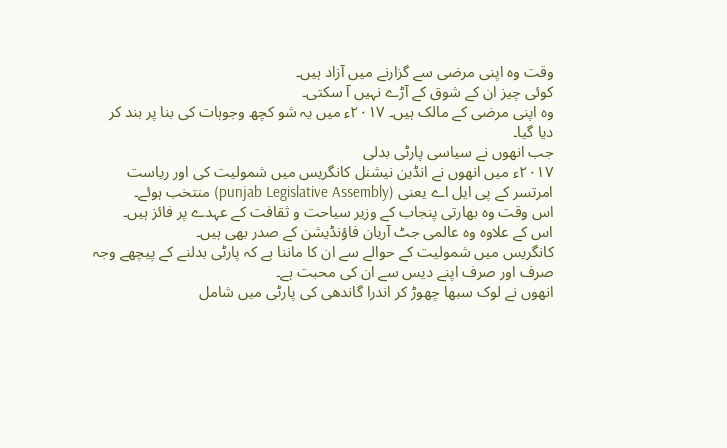وقت وہ اپنی مرضی سے گزارنے میں آزاد ہیں۔
کوئی چیز ان کے شوق کے آڑے نہیں آ سکتی۔
وہ اپنی مرضی کے مالک ہیں۔ ۲۰۱۷ء میں یہ شو کچھ وجوہات کی بنا پر بند کر دیا گیا۔
جب انھوں نے سیاسی پارٹی بدلی
۲۰۱۷ء میں انھوں نے انڈین نیشنل کانگریس میں شمولیت کی اور ریاست امرتسر کے پی ایل اے یعنی (punjab Legislative Assembly) منتخب ہوئے۔
اس وقت وہ بھارتی پنجاب کے وزیر سیاحت و ثقافت کے عہدے پر فائز ہیں۔
اس کے علاوہ وہ عالمی جٹ آریان فاؤنڈیشن کے صدر بھی ہیں۔
کانگریس میں شمولیت کے حوالے سے ان کا ماننا ہے کہ پارٹی بدلنے کے پیچھے وجہ صرف اور صرف اپنے دیس سے ان کی محبت ہے۔
انھوں نے لوک سبھا چھوڑ کر اندرا گاندھی کی پارٹی میں شامل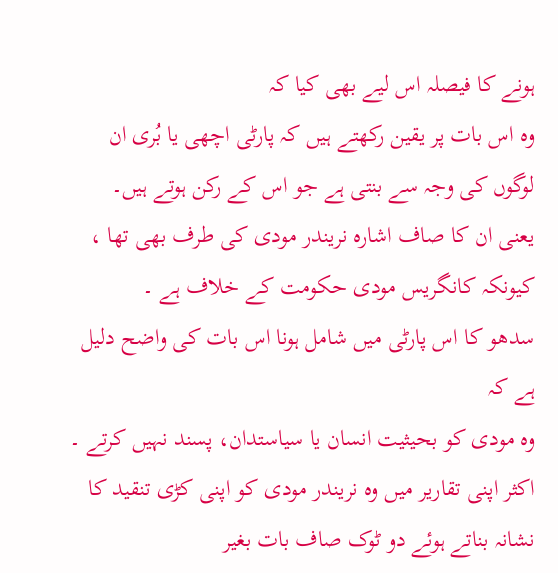ہونے کا فیصلہ اس لیے بھی کیا کہ
وہ اس بات پر یقین رکھتے ہیں کہ پارٹی اچھی یا بُری ان لوگوں کی وجہ سے بنتی ہے جو اس کے رکن ہوتے ہیں۔
یعنی ان کا صاف اشارہ نریندر مودی کی طرف بھی تھا ،
کیونکہ کانگریس مودی حکومت کے خلاف ہے ۔
سدھو کا اس پارٹی میں شامل ہونا اس بات کی واضح دلیل ہے کہ
وہ مودی کو بحیثیت انسان یا سیاستدان، پسند نہیں کرتے ۔
اکثر اپنی تقاریر میں وہ نریندر مودی کو اپنی کڑی تنقید کا نشانہ بناتے ہوئے دو ٹوک صاف بات بغیر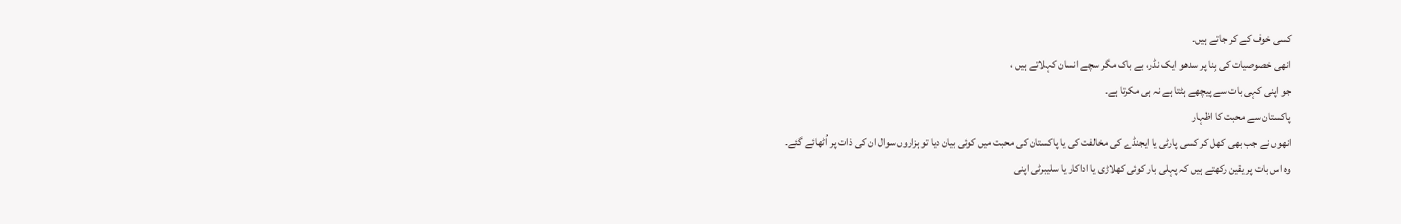کسی خوف کے کر جاتے ہیں۔
انھی خصوصیات کی بِنا پر سدھو ایک نڈر، بے باک مگر سچے انسان کہلاتے ہیں ،
جو اپنی کہی بات سے پیچھے ہٹتا ہے نہ ہی مکرتا ہے۔
پاکستان سے محبت کا اظہار
انھوں نے جب بھی کھل کر کسی پارٹی یا ایجنڈے کی مخالفت کی یا پاکستان کی محبت میں کوئی بیان دیا تو ہزاروں سوال ان کی ذات پر اُٹھائے گئے۔
وہ اس بات پر یقین رکھتے ہیں کہ پہلی بار کوئی کھلاڑی یا اداکار یا سلیبرٹی اپنی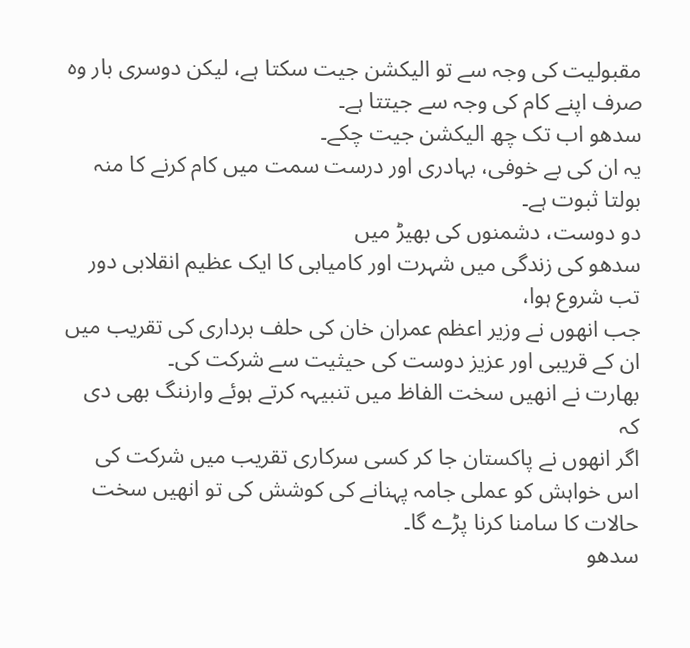مقبولیت کی وجہ سے تو الیکشن جیت سکتا ہے، لیکن دوسری بار وہ صرف اپنے کام کی وجہ سے جیتتا ہے۔
سدھو اب تک چھ الیکشن جیت چکے۔
یہ ان کی بے خوفی، بہادری اور درست سمت میں کام کرنے کا منہ بولتا ثبوت ہے۔
دو دوست، دشمنوں کی بھیڑ میں
سدھو کی زندگی میں شہرت اور کامیابی کا ایک عظیم انقلابی دور تب شروع ہوا،
جب انھوں نے وزیر اعظم عمران خان کی حلف برداری کی تقریب میں ان کے قریبی اور عزیز دوست کی حیثیت سے شرکت کی۔
بھارت نے انھیں سخت الفاظ میں تنبیہہ کرتے ہوئے وارننگ بھی دی کہ
اگر انھوں نے پاکستان جا کر کسی سرکاری تقریب میں شرکت کی اس خواہش کو عملی جامہ پہنانے کی کوشش کی تو انھیں سخت حالات کا سامنا کرنا پڑے گا۔
سدھو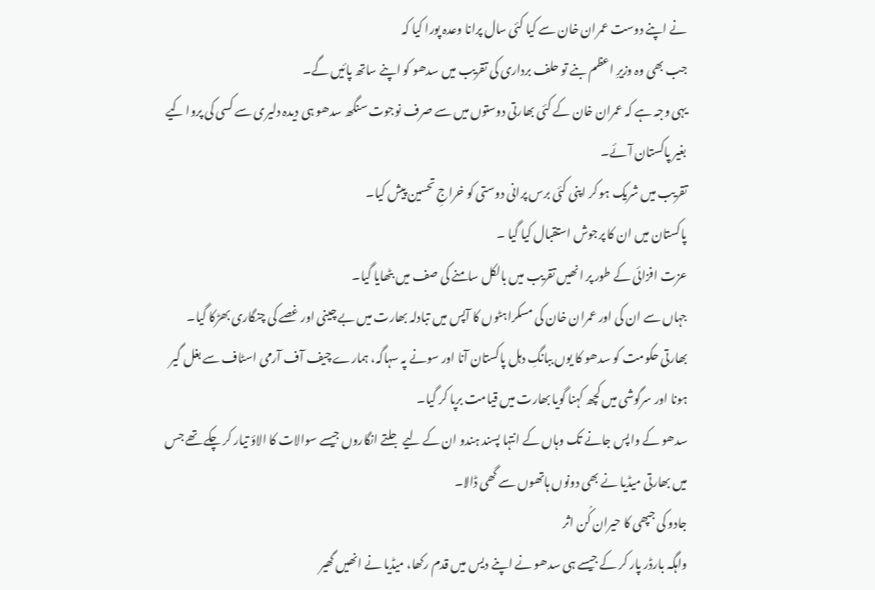نے اپنے دوست عمران خان سے کیا کئی سال پرانا وعدہ پورا کیا کہ
جب بھی وہ وزیرِ اعظم بنے تو حلف برداری کی تقریب میں سدھو کو اپنے ساتھ پائیں گے۔
یہی وجہ ہے کہ عمران خان کے کئی بھارتی دوستوں میں سے صرف نوجوت سنگھ سدھو ہی دیدہ دلیری سے کسی کی پروا کیے بغیر پاکستان آئے۔
تقریب میں شریک ہو کر اپنی کئی برس پرانی دوستی کو خراجِ تحسین پیش کیا۔
پاکستان میں ان کا پرجوش استقبال کیا گیا ۔
عزت افزائی کے طور پر انھیں تقریب میں بالکل سامنے کی صف میں بٹھایا گیا۔
جہاں سے ان کی اور عمران خان کی مسکراہٹوں کا آپس میں تبادلہ بھارت میں بے چینی اور غصے کی چنگاری بھڑکا گیا۔
بھارتی حکومت کو سدھو کا یوں ببانگِ دہل پاکستان آنا اور سونے پہ سہاگہ، ہمارے چیف آف آرمی اسٹاف سے بغل گیر ہونا اور سرگوشی میں کچھ کہنا گویا بھارت میں قیامت برپا کر گیا۔
سدھو کے واپس جانے تک وہاں کے انتہا پسند ہندو ان کے لیے جلتے انگاروں جیسے سوالات کا الاؤ تیار کر چکے تھے جس میں بھارتی میڈیا نے بھی دونوں ہاتھوں سے گھی ڈالا۔
جادو کی جپھی کا حیران کُن اثر
واہگہ بارڈر پار کر کے جیسے ہی سدھو نے اپنے دیس میں قدم رکھا، میڈیا نے انھیں گھیر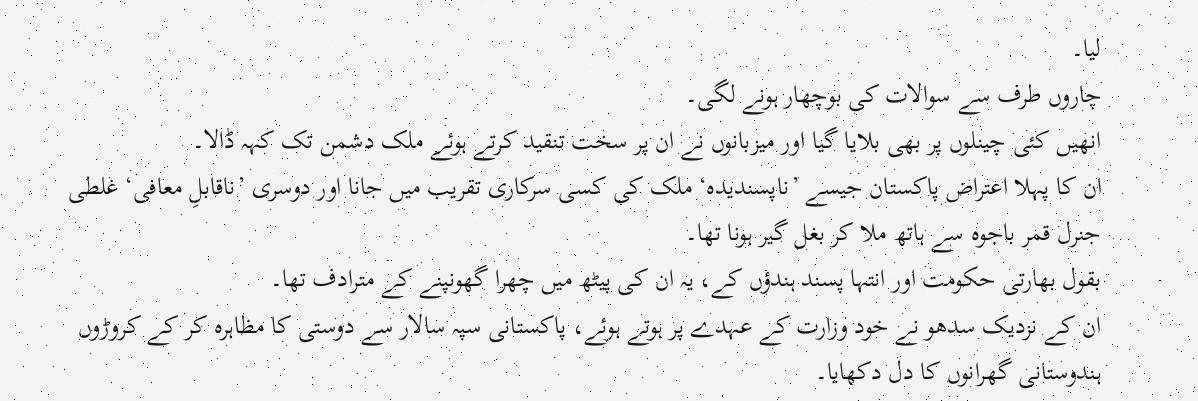لیا۔
چاروں طرف سے سوالات کی بوچھار ہونے لگی۔
انھیں کئی چینلوں پر بھی بلایا گیا اور میزبانوں نے ان پر سخت تنقید کرتے ہوئے ملک دشمن تک کہہ ڈالا۔
ان کا پہلا اعتراض پاکستان جیسے ’ناپسندیدہ‘ ملک کی کسی سرکاری تقریب میں جانا اور دوسری ’ناقابلِ معافی‘ غلطی جنرل قمر باجوہ سے ہاتھ ملا کر بغل گیر ہونا تھا۔
بقول بھارتی حکومت اور انتہا پسند ہندؤں کے، یہ ان کی پیٹھ میں چھرا گھونپنے کے مترادف تھا۔
ان کے نزدیک سدھو نے خود وزارت کے عہدے پر ہوتے ہوئے، پاکستانی سپہ سالار سے دوستی کا مظاہرہ کر کے کروڑوں ہندوستانی گھرانوں کا دل دکھایا۔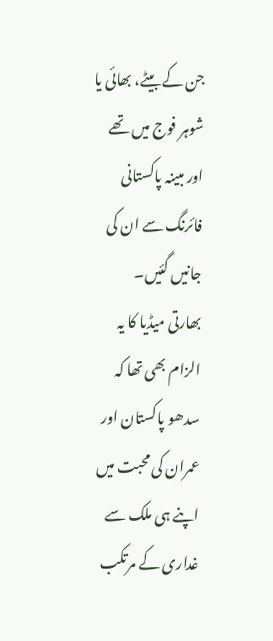جن کے بیٹے، بھائی یا شوہر فوج میں تھے اور مبینہ پاکستانی فائرنگ سے ان کی جانیں گئیں۔
بھارتی میڈیا کا یہ الزام بھی تھا کہ سدھو پاکستان اور عمران کی محبت میں اپنے ہی ملک سے غداری کے مرتکب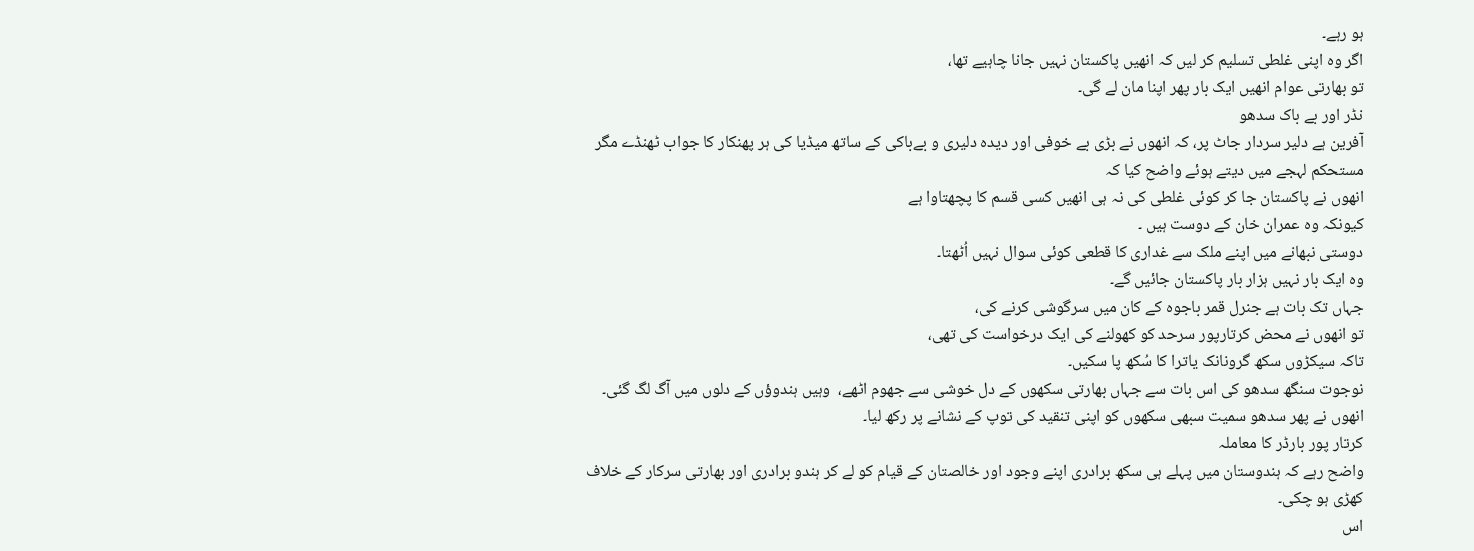ہو رہے۔
اگر وہ اپنی غلطی تسلیم کر لیں کہ انھیں پاکستان نہیں جانا چاہیے تھا،
تو بھارتی عوام انھیں ایک بار پھر اپنا مان لے گی۔
نڈر اور بے باک سدھو
آفرین ہے دلیر سردار جاٹ پر، کہ انھوں نے بڑی بے خوفی اور دیدہ دلیری و بےباکی کے ساتھ میڈیا کی ہر پھنکار کا جواب ٹھنڈے مگر مستحکم لہجے میں دیتے ہوئے واضح کیا کہ
انھوں نے پاکستان جا کر کوئی غلطی کی نہ ہی انھیں کسی قسم کا پچھتاوا ہے
کیونکہ وہ عمران خان کے دوست ہیں ۔
دوستی نبھانے میں اپنے ملک سے غداری کا قطعی کوئی سوال نہیں اُٹھتا۔
وہ ایک بار نہیں ہزار بار پاکستان جائیں گے۔
جہاں تک بات ہے جنرل قمر باجوہ کے کان میں سرگوشی کرنے کی،
تو انھوں نے محض کرتارپور سرحد کو کھولنے کی ایک درخواست کی تھی،
تاکہ سیکڑوں سکھ گرونانک یاترا کا سُکھ پا سکیں۔
نوجوت سنگھ سدھو کی اس بات سے جہاں بھارتی سکھوں کے دل خوشی سے جھوم اٹھے،  وہیں ہندوؤں کے دلوں میں آگ لگ گئی۔
انھوں نے پھر سدھو سمیت سبھی سکھوں کو اپنی تنقید کی توپ کے نشانے پر رکھ لیا۔
کرتار پور بارڈر کا معاملہ
واضح رہے کہ ہندوستان میں پہلے ہی سکھ برادری اپنے وجود اور خالصتان کے قیام کو لے کر ہندو برادری اور بھارتی سرکار کے خلاف کھڑی ہو چکی۔
اس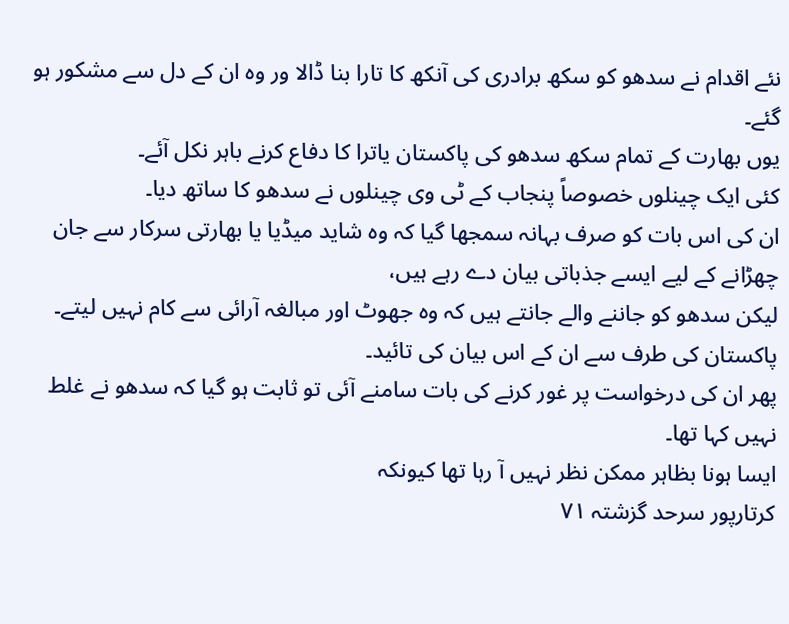نئے اقدام نے سدھو کو سکھ برادری کی آنکھ کا تارا بنا ڈالا ور وہ ان کے دل سے مشکور ہو گئے۔
یوں بھارت کے تمام سکھ سدھو کی پاکستان یاترا کا دفاع کرنے باہر نکل آئے۔
کئی ایک چینلوں خصوصاً پنجاب کے ٹی وی چینلوں نے سدھو کا ساتھ دیا۔
ان کی اس بات کو صرف بہانہ سمجھا گیا کہ وہ شاید میڈیا یا بھارتی سرکار سے جان چھڑانے کے لیے ایسے جذباتی بیان دے رہے ہیں،
لیکن سدھو کو جاننے والے جانتے ہیں کہ وہ جھوٹ اور مبالغہ آرائی سے کام نہیں لیتے۔
پاکستان کی طرف سے ان کے اس بیان کی تائید۔
پھر ان کی درخواست پر غور کرنے کی بات سامنے آئی تو ثابت ہو گیا کہ سدھو نے غلط نہیں کہا تھا۔
ایسا ہونا بظاہر ممکن نظر نہیں آ رہا تھا کیونکہ
کرتارپور سرحد گزشتہ ۷۱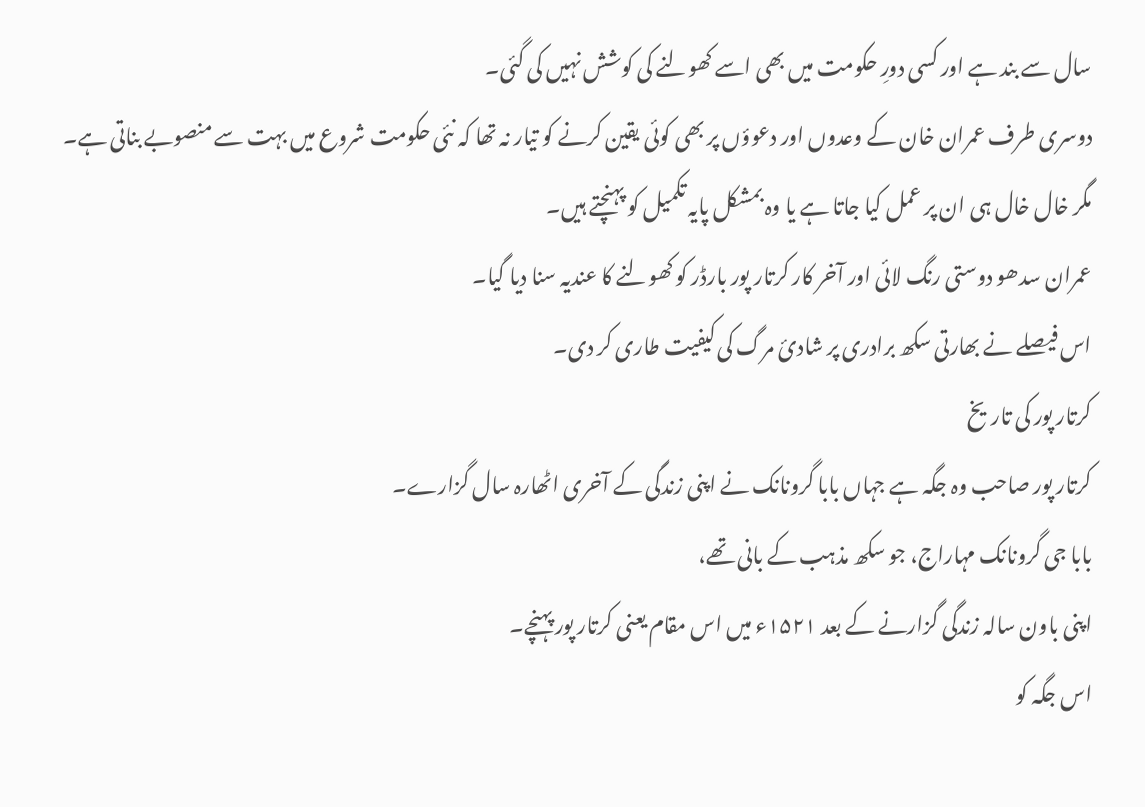سال سے بند ہے اور کسی دورِ حکومت میں بھی اسے کھولنے کی کوشش نہیں کی گئی۔
دوسری طرف عمران خان کے وعدوں اور دعوؤں پر بھی کوئی یقین کرنے کو تیار نہ تھا کہ نئی حکومت شروع میں بہت سے منصوبے بناتی ہے۔
مگر خال خال ہی ان پر عمل کیا جاتا ہے یا وہ بمشکل پایہ تکمیل کو پہنچتے ہیں۔
عمران سدھو دوستی رنگ لائی اور آخر کار کرتار پور بارڈر کو کھولنے کا عندیہ سنا دیا گیا۔
اس فیصلے نے بھارتی سکھ برادری پر شادیٔ مرگ کی کیفیت طاری کر دی۔
کرتار پور کی تاریخ
کرتار پور صاحب وہ جگہ ہے جہاں بابا گرونانک نے اپنی زندگی کے آخری اٹھارہ سال گزارے۔
بابا جی گرونانک مہاراج، جو سکھ مذہب کے بانی تھے،
اپنی باون سالہ زندگی گزارنے کے بعد ۱۵۲۱ء میں اس مقام یعنی کرتار پور پہنچے۔
اس جگہ کو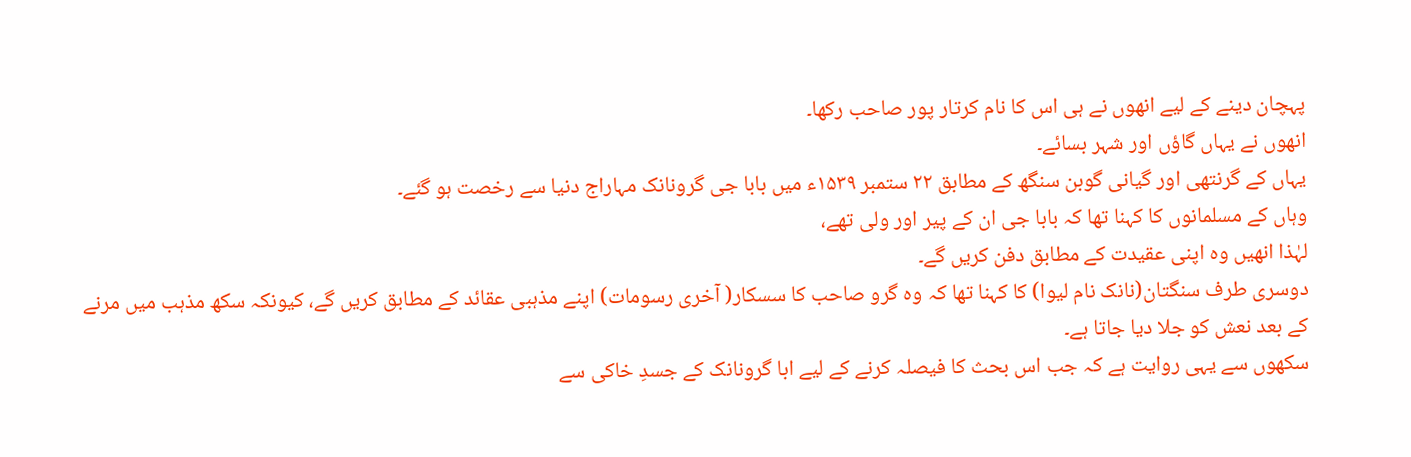پہچان دینے کے لیے انھوں نے ہی اس کا نام کرتار پور صاحب رکھا۔
انھوں نے یہاں گاؤں اور شہر بسائے۔
یہاں کے گرنتھی اور گیانی گوبن سنگھ کے مطابق ۲۲ ستمبر ۱۵۳۹ء میں بابا جی گرونانک مہاراج دنیا سے رخصت ہو گئے۔
وہاں کے مسلمانوں کا کہنا تھا کہ بابا جی ان کے پیر اور ولی تھے،
لہٰذا انھیں وہ اپنی عقیدت کے مطابق دفن کریں گے۔
دوسری طرف سنگتان(نانک نام لیوا) کا کہنا تھا کہ وہ گرو صاحب کا سسکار( آخری رسومات) اپنے مذہبی عقائد کے مطابق کریں گے، کیونکہ سکھ مذہب میں مرنے کے بعد نعش کو جلا دیا جاتا ہے۔
سکھوں سے یہی روایت ہے کہ جب اس بحث کا فیصلہ کرنے کے لیے ابا گرونانک کے جسدِ خاکی سے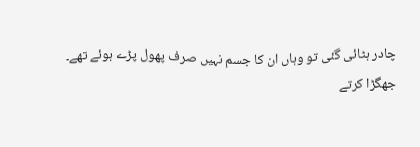چادر ہٹائی گئی تو وہاں ان کا جسم نہیں صرف پھول پڑے ہوئے تھے۔
جھگڑا کرتے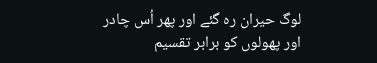لوگ حیران رہ گئے اور پھر اُس چادر اور پھولوں کو برابر تقسیم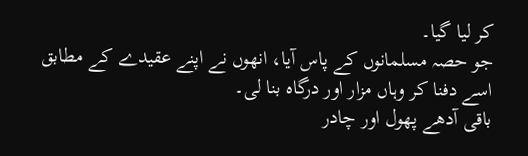کر لیا گیا۔
جو حصہ مسلمانوں کے پاس آیا، انھوں نے اپنے عقیدے کے مطابق اسے دفنا کر وہاں مزار اور درگاہ بنا لی۔
باقی آدھے پھول اور چادر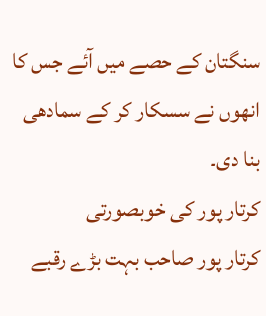سنگتان کے حصے میں آئے جس کا انھوں نے سسکار کر کے سمادھی بنا دی۔
کرتار پور کی خوبصورتی
کرتار پور صاحب بہت بڑے رقبے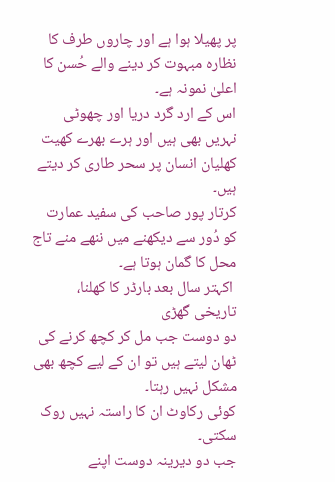پر پھیلا ہوا ہے اور چاروں طرف کا نظارہ مبہوت کر دینے والے حُسن کا اعلیٰ نمونہ ہے۔
اس کے ارد گرد دریا اور چھوٹی نہریں بھی ہیں اور ہرے بھرے کھیت کھلیان انسان پر سحر طاری کر دیتے ہیں۔
کرتار پور صاحب کی سفید عمارت کو دُور سے دیکھنے میں ننھے منے تاج محل کا گمان ہوتا ہے۔
 اکہتر سال بعد بارڈر کا کھلنا، تاریخی گھڑی
دو دوست جب مل کر کچھ کرنے کی ٹھان لیتے ہیں تو ان کے لیے کچھ بھی مشکل نہیں رہتا۔
کوئی رکاوٹ ان کا راستہ نہیں روک سکتی۔
جب دو دیرینہ دوست اپنے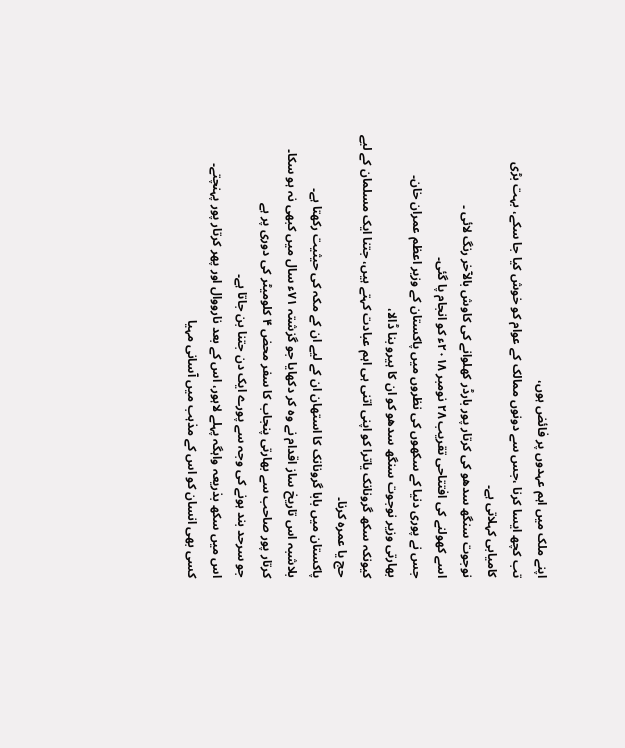اپنے ملک میں اہم عہدوں پر فائض ہوں،
تب کچھ ایسا کرنا ،جس سے دونوں ممالک کے عوام کو خوش کیا جا سکے، بہت بڑی کامیابی کہلاتی ہے۔
نوجوت سنگھ سدھو کی کرتار پور بارڈر کھلوانے کی کاوش بالآخر رنگ لائی ۔
اسے کھولنے کی افتتاحی تقریب ۲۸ نومبر ۲۰۱۸ء کو انجام پا گئی۔
جس نے پوری دنیا کے سکھوں کی نظروں میں پاکستان کے وزیر اعظم عمران خان۔
بھارتی وزیر نوجوت سنگھ سدھو کو ان کا ہیرو بنا ڈالا،
کیونکہ سکھ گرونانک یاترا کو اپنی اتنی ہی اہم عبادت کہتے ہیں، جتنا ایک مسلمان کے لیے حج یا عمرہ کرنا۔
پاکستان میں بابا گرونانک کا استھان ان کے لیے ان کے مکہ کی حیثیت رکھتا ہے۔
بلاشبہ اس تاریخ ساز اقدام نے وہ کر دکھایا جو گزشتہ ۷۱ء سال میں کبھی نہ ہو سکا۔
کرتار پور صاحب سے بھارتی پنجاب کا سفر محض ۴ کلومیٹر کی دوری پر ہے
جو سرحد بند ہونے کی وجہ سے پورے ایک دن جتنا بن جاتا ہے۔
اس میں سکھ بذریعہ واہگہ پہلے لاہور، اس کے بعد نارووال اور پھر کرتار پور پہنچتے۔
کسی بھی انسان کو اس کے مذہب میں آسانی مہیا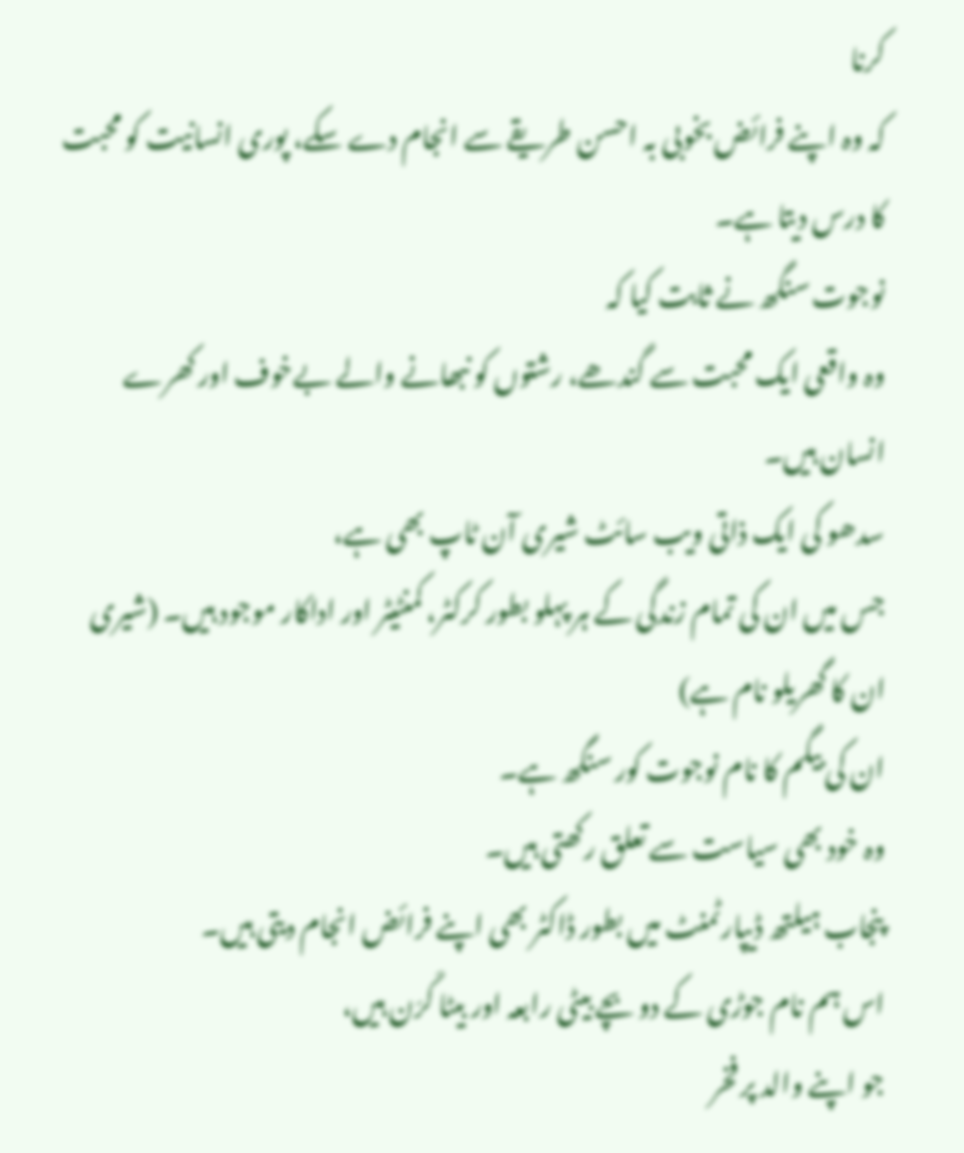کرنا
کہ وہ اپنے فرائض بخوبی بہ احسن طریقے سے انجام دے سکے، پوری انسانیت کو محبت کا درس دیتا ہے۔
نوجوت سنگھ نے ثابت کیا کہ
وہ واقعی ایک محبت سے گندھے، رشتوں کو نبھانے والے بےخوف اور کھرے انسان ہیں۔
سدھو کی ایک ذاتی ویب سائٹ شیری آن ٹاپ بھی ہے،
جس میں ان کی تمام زندگی کے ہر پہلو بطور کرکٹر، کمنٹیٹر اور اداکار موجود ہیں۔ (شیری ان کا گھریلو نام ہے)
ان کی بیگم کا نام نوجوت کور سنگھ ہے۔
وہ خود بھی سیاست سے تعلق رکھتی ہیں۔
پنجاب ہیلتھ ڈیپارٹمنٹ میں بطور ڈاکٹر بھی اپنے فرائض انجام دیتی ہیں۔
اس ہم نام جوڑی کے دو بچے بیٹی رابعہ اور بیٹا کَرَن ہیں،
جو اپنے والد پر فخر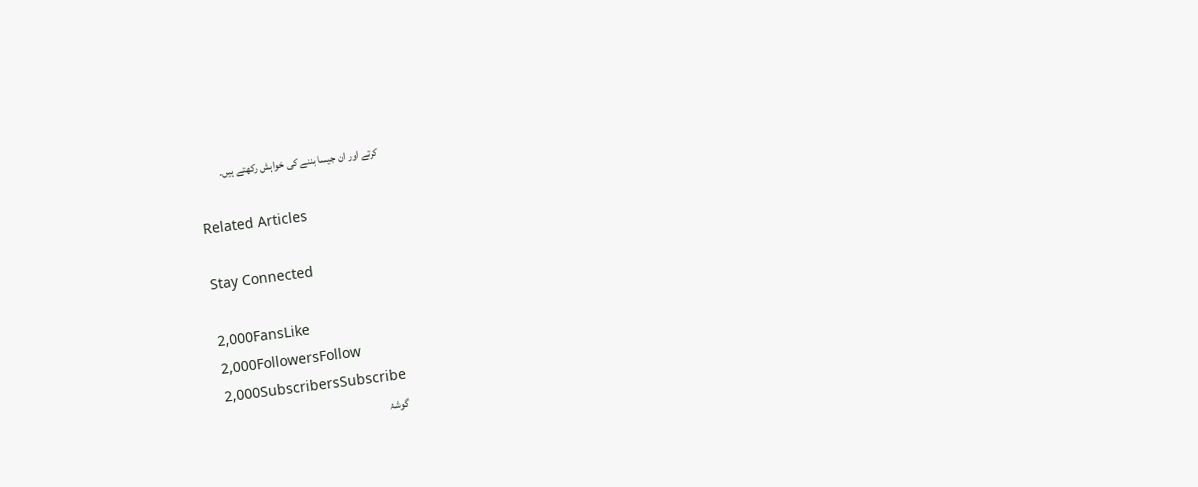کرتے اور ان جیسا بننے کی خواہش رکھتے ہیں۔

Related Articles

Stay Connected

2,000FansLike
2,000FollowersFollow
2,000SubscribersSubscribe
گوشۂ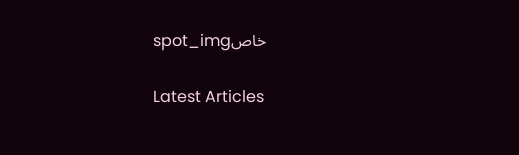خاصspot_img

Latest Articles